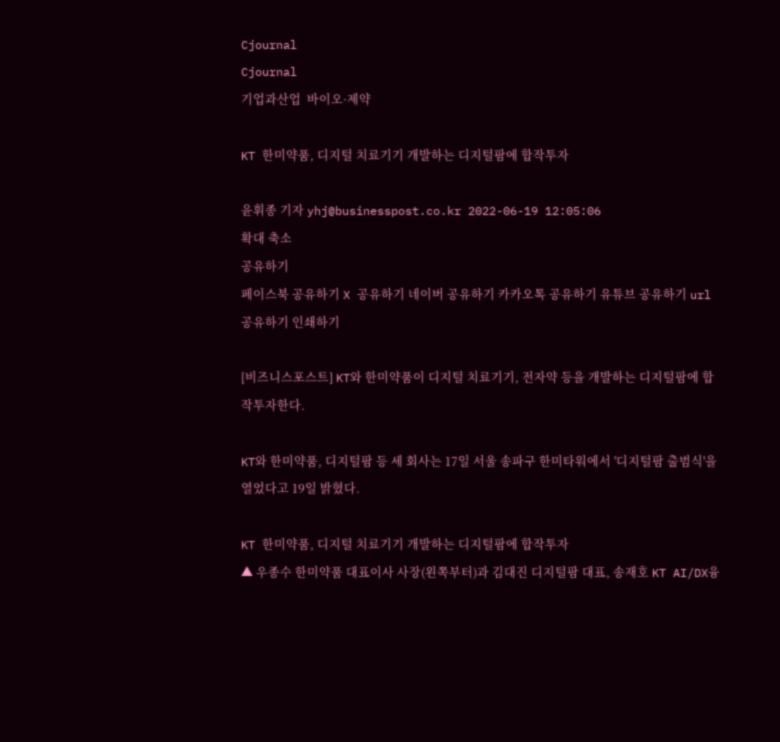Cjournal
Cjournal
기업과산업  바이오·제약

KT 한미약품, 디지털 치료기기 개발하는 디지털팜에 합작투자

윤휘종 기자 yhj@businesspost.co.kr 2022-06-19 12:05:06
확대 축소
공유하기
페이스북 공유하기 X 공유하기 네이버 공유하기 카카오톡 공유하기 유튜브 공유하기 url 공유하기 인쇄하기

[비즈니스포스트] KT와 한미약품이 디지털 치료기기, 전자약 등을 개발하는 디지털팜에 합작투자한다.

KT와 한미약품, 디지털팜 등 세 회사는 17일 서울 송파구 한미타워에서 '디지털팜 출범식'을 열었다고 19일 밝혔다.

KT 한미약품, 디지털 치료기기 개발하는 디지털팜에 합작투자
▲ 우종수 한미약품 대표이사 사장(왼쪽부터)과 김대진 디지털팜 대표, 송재호 KT AI/DX융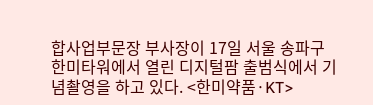합사업부문장 부사장이 17일 서울 송파구 한미타워에서 열린 디지털팜 출범식에서 기념촬영을 하고 있다. <한미약품·KT>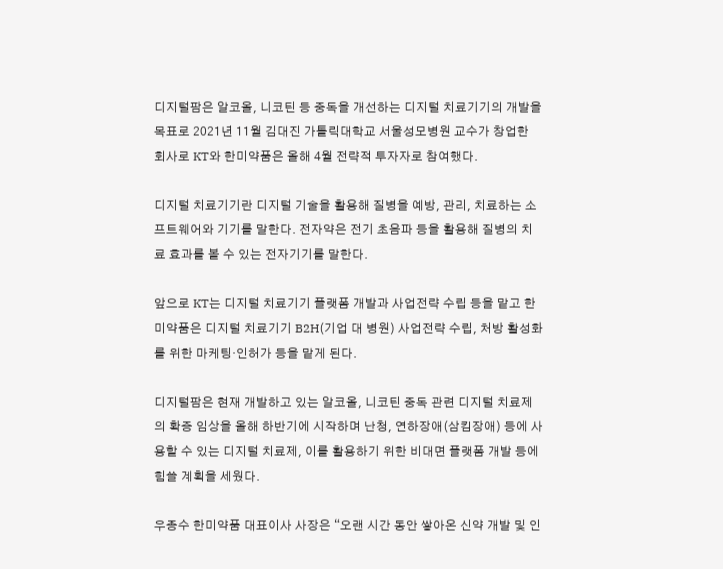디지털팜은 알코올, 니코틴 등 중독을 개선하는 디지털 치료기기의 개발을 목표로 2021년 11월 김대진 가톨릭대학교 서울성모병원 교수가 창업한 회사로 KT와 한미약품은 올해 4월 전략적 투자자로 참여했다.

디지털 치료기기란 디지털 기술을 활용해 질병을 예방, 관리, 치료하는 소프트웨어와 기기를 말한다. 전자약은 전기 초음파 등을 활용해 질병의 치료 효과를 볼 수 있는 전자기기를 말한다.

앞으로 KT는 디지털 치료기기 플랫폼 개발과 사업전략 수립 등을 맡고 한미약품은 디지털 치료기기 B2H(기업 대 병원) 사업전략 수립, 처방 활성화를 위한 마케팅·인허가 등을 맡게 된다.

디지털팜은 현재 개발하고 있는 알코올, 니코틴 중독 관련 디지털 치료제의 확증 임상을 올해 하반기에 시작하며 난청, 연하장애(삼킴장애) 등에 사용할 수 있는 디지털 치료제, 이를 활용하기 위한 비대면 플랫폼 개발 등에 힘쓸 계획을 세웠다.

우종수 한미약품 대표이사 사장은 “오랜 시간 동안 쌓아온 신약 개발 및 인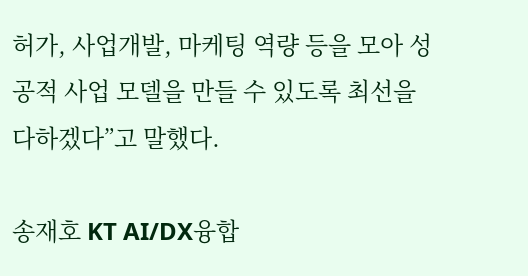허가, 사업개발, 마케팅 역량 등을 모아 성공적 사업 모델을 만들 수 있도록 최선을 다하겠다”고 말했다.

송재호 KT AI/DX융합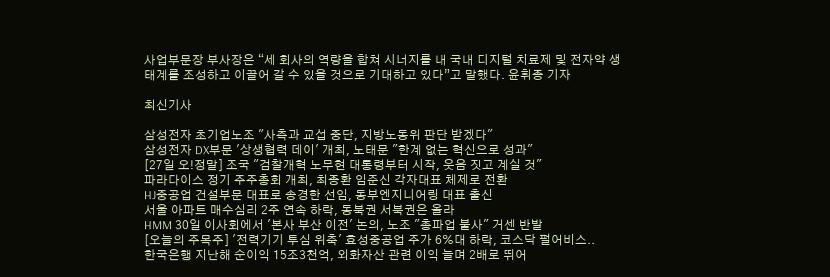사업부문장 부사장은 “세 회사의 역량을 합쳐 시너지를 내 국내 디지털 치료제 및 전자약 생태계를 조성하고 이끌어 갈 수 있을 것으로 기대하고 있다”고 말했다. 윤휘종 기자

최신기사

삼성전자 초기업노조 "사측과 교섭 중단, 지방노동위 판단 받겠다"
삼성전자 DX부문 '상생협력 데이' 개최, 노태문 "한계 없는 혁신으로 성과"
[27일 오!정말] 조국 "검찰개혁 노무현 대통령부터 시작, 웃음 짓고 계실 것"
파라다이스 정기 주주총회 개최, 최종환 임준신 각자대표 체제로 전환
HJ중공업 건설부문 대표로 송경한 선임, 동부엔지니어링 대표 출신
서울 아파트 매수심리 2주 연속 하락, 동북권 서북권은 올라
HMM 30일 이사회에서 '본사 부산 이전' 논의, 노조 "총파업 불사" 거센 반발
[오늘의 주목주] '전력기기 투심 위축' 효성중공업 주가 6%대 하락, 코스닥 펄어비스..
한국은행 지난해 순이익 15조3천억, 외화자산 관련 이익 늘며 2배로 뛰어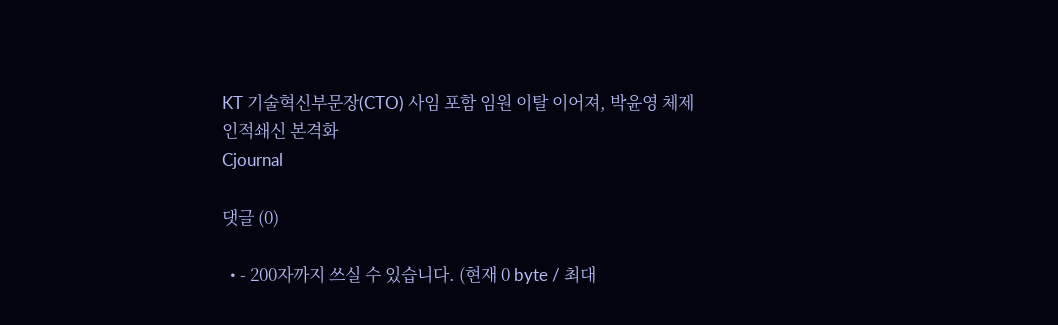KT 기술혁신부문장(CTO) 사임 포함 임원 이탈 이어져, 박윤영 체제 인적쇄신 본격화
Cjournal

댓글 (0)

  • - 200자까지 쓰실 수 있습니다. (현재 0 byte / 최대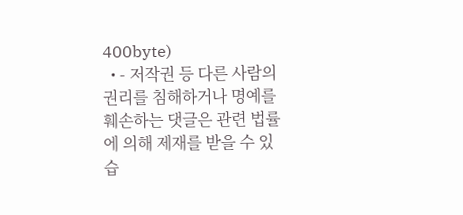400byte)
  • - 저작권 등 다른 사람의 권리를 침해하거나 명예를 훼손하는 댓글은 관련 법률에 의해 제재를 받을 수 있습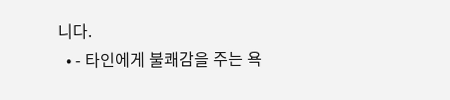니다.
  • - 타인에게 불쾌감을 주는 욕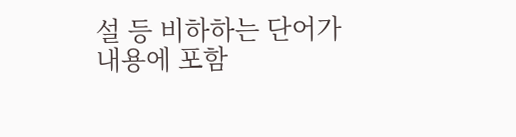설 등 비하하는 단어가 내용에 포함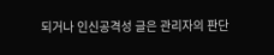되거나 인신공격성 글은 관리자의 판단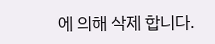에 의해 삭제 합니다.